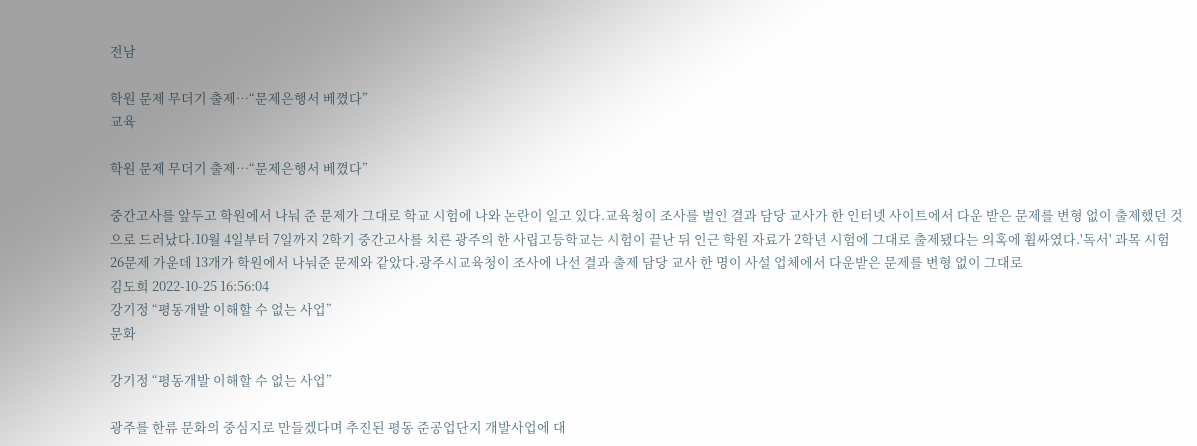전남

학원 문제 무더기 출제…“문제은행서 베꼈다”
교육

학원 문제 무더기 출제…“문제은행서 베꼈다”

중간고사를 앞두고 학원에서 나눠 준 문제가 그대로 학교 시험에 나와 논란이 일고 있다.교육청이 조사를 벌인 결과 담당 교사가 한 인터넷 사이트에서 다운 받은 문제를 변형 없이 출제했던 것으로 드러났다.10월 4일부터 7일까지 2학기 중간고사를 치른 광주의 한 사립고등학교는 시험이 끝난 뒤 인근 학원 자료가 2학년 시험에 그대로 출제됐다는 의혹에 휩싸였다.'독서' 과목 시험 26문제 가운데 13개가 학원에서 나눠준 문제와 같았다.광주시교육청이 조사에 나선 결과 출제 담당 교사 한 명이 사설 업체에서 다운받은 문제를 변형 없이 그대로
김도희 2022-10-25 16:56:04
강기정 “평동개발 이해할 수 없는 사업”
문화

강기정 “평동개발 이해할 수 없는 사업”

광주를 한류 문화의 중심지로 만들겠다며 추진된 평동 준공업단지 개발사업에 대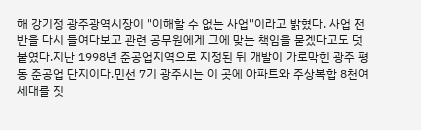해 강기정 광주광역시장이 "이해할 수 없는 사업"이라고 밝혔다. 사업 전반을 다시 들여다보고 관련 공무원에게 그에 맞는 책임을 묻겠다고도 덧붙였다.지난 1998년 준공업지역으로 지정된 뒤 개발이 가로막힌 광주 평동 준공업 단지이다.민선 7기 광주시는 이 곳에 아파트와 주상복합 8천여 세대를 짓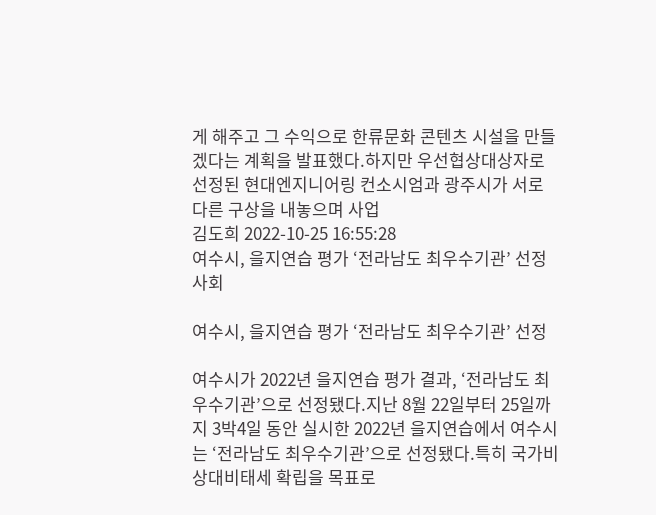게 해주고 그 수익으로 한류문화 콘텐츠 시설을 만들겠다는 계획을 발표했다.하지만 우선협상대상자로 선정된 현대엔지니어링 컨소시엄과 광주시가 서로 다른 구상을 내놓으며 사업
김도희 2022-10-25 16:55:28
여수시, 을지연습 평가 ‘전라남도 최우수기관’ 선정
사회

여수시, 을지연습 평가 ‘전라남도 최우수기관’ 선정

여수시가 2022년 을지연습 평가 결과, ‘전라남도 최우수기관’으로 선정됐다.지난 8월 22일부터 25일까지 3박4일 동안 실시한 2022년 을지연습에서 여수시는 ‘전라남도 최우수기관’으로 선정됐다.특히 국가비상대비태세 확립을 목표로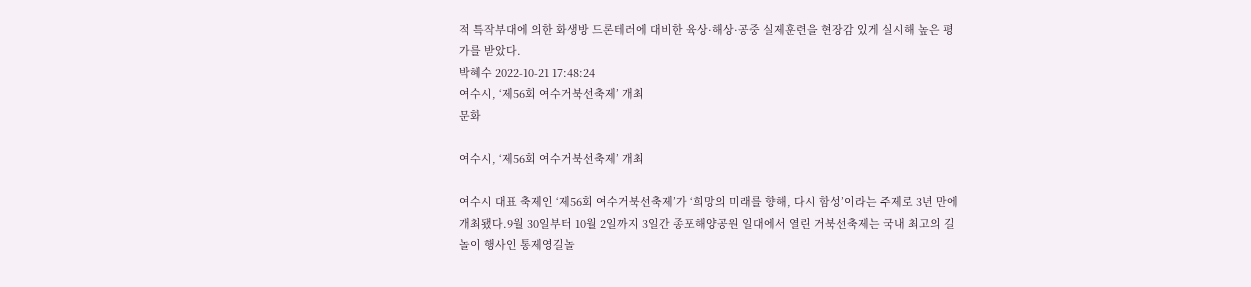적 특작부대에 의한 화생방 드론테러에 대비한 육상·해상·공중 실제훈련을 현장감 있게 실시해 높은 평가를 받았다.
박혜수 2022-10-21 17:48:24
여수시, ‘제56회 여수거북선축제’ 개최
문화

여수시, ‘제56회 여수거북선축제’ 개최

여수시 대표 축제인 ‘제56회 여수거북선축제’가 ‘희망의 미래를 향해, 다시 함성’이라는 주제로 3년 만에 개최됐다.9월 30일부터 10월 2일까지 3일간 종포해양공원 일대에서 열린 거북선축제는 국내 최고의 길놀이 행사인 통제영길놀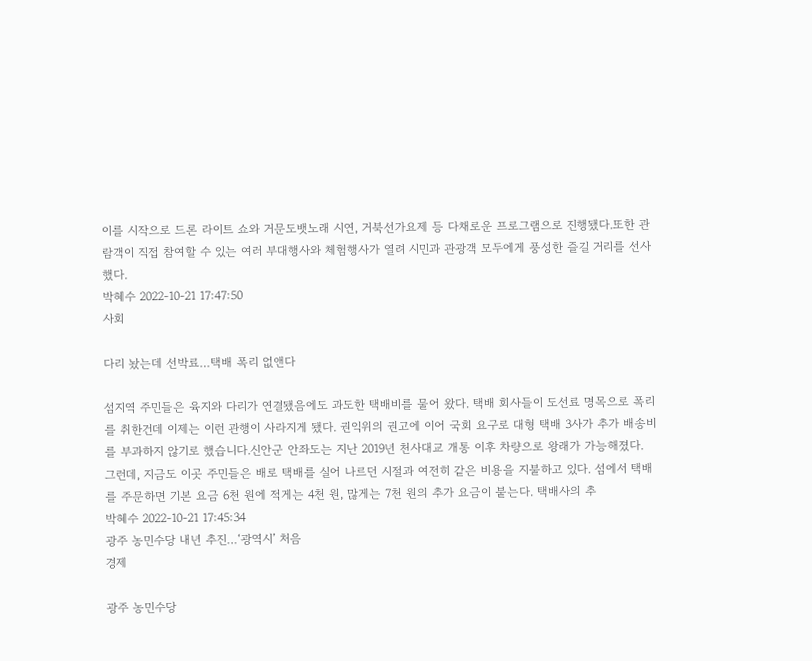이를 시작으로 드론 라이트 쇼와 거문도뱃노래 시연, 거북선가요제 등 다채로운 프로그램으로 진행됐다.또한 관람객이 직접 참여할 수 있는 여러 부대행사와 체험행사가 열려 시민과 관광객 모두에게 풍성한 즐길 거리를 선사했다.
박혜수 2022-10-21 17:47:50
사회

다리 놨는데 선박료…택배 폭리 없앤다

섬지역 주민들은 육지와 다리가 연결됐음에도 과도한 택배비를 물어 왔다. 택배 회사들이 도선료 명목으로 폭리를 취한건데 이제는 이런 관행이 사라지게 됐다. 권익위의 권고에 이어 국회 요구로 대형 택배 3사가 추가 배송비를 부과하지 않기로 했습니다.신안군 안좌도는 지난 2019년 천사대교 개통 이후 차량으로 왕래가 가능해졌다. 그런데, 지금도 이곳 주민들은 배로 택배를 실어 나르던 시절과 여전히 같은 비용을 지불하고 있다. 섬에서 택배를 주문하면 기본 요금 6천 원에 적게는 4천 원, 많게는 7천 원의 추가 요금이 붙는다. 택배사의 추
박혜수 2022-10-21 17:45:34
광주 농민수당 내년 추진…‘광역시’ 처음
경제

광주 농민수당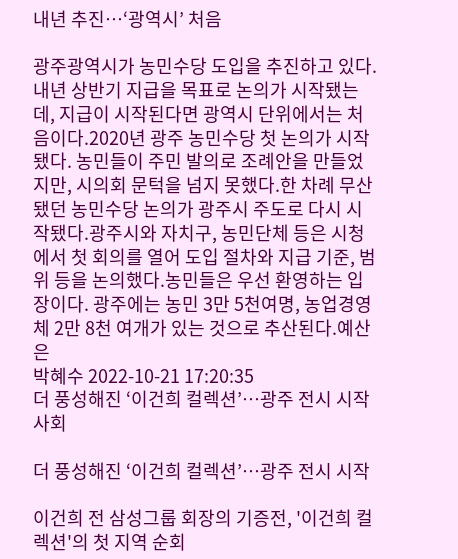내년 추진…‘광역시’ 처음

광주광역시가 농민수당 도입을 추진하고 있다. 내년 상반기 지급을 목표로 논의가 시작됐는데, 지급이 시작된다면 광역시 단위에서는 처음이다.2020년 광주 농민수당 첫 논의가 시작됐다. 농민들이 주민 발의로 조례안을 만들었지만, 시의회 문턱을 넘지 못했다.한 차례 무산됐던 농민수당 논의가 광주시 주도로 다시 시작됐다.광주시와 자치구, 농민단체 등은 시청에서 첫 회의를 열어 도입 절차와 지급 기준, 범위 등을 논의했다.농민들은 우선 환영하는 입장이다. 광주에는 농민 3만 5천여명, 농업경영체 2만 8천 여개가 있는 것으로 추산된다.예산은
박혜수 2022-10-21 17:20:35
더 풍성해진 ‘이건희 컬렉션’…광주 전시 시작
사회

더 풍성해진 ‘이건희 컬렉션’…광주 전시 시작

이건희 전 삼성그룹 회장의 기증전, '이건희 컬렉션'의 첫 지역 순회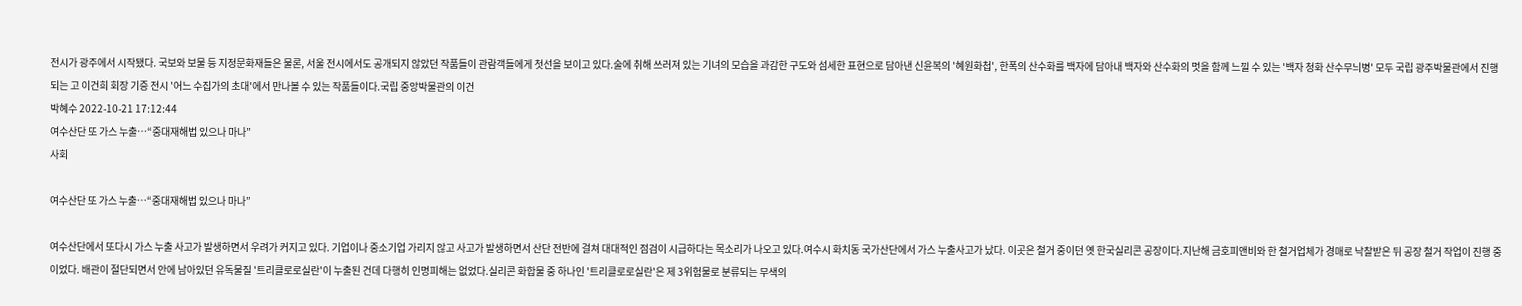전시가 광주에서 시작됐다. 국보와 보물 등 지정문화재들은 물론, 서울 전시에서도 공개되지 않았던 작품들이 관람객들에게 첫선을 보이고 있다.술에 취해 쓰러져 있는 기녀의 모습을 과감한 구도와 섬세한 표현으로 담아낸 신윤복의 '혜원화첩', 한폭의 산수화를 백자에 담아내 백자와 산수화의 멋을 함께 느낄 수 있는 '백자 청화 산수무늬병' 모두 국립 광주박물관에서 진행되는 고 이건희 회장 기증 전시 '어느 수집가의 초대'에서 만나볼 수 있는 작품들이다.국립 중앙박물관의 이건
박혜수 2022-10-21 17:12:44
여수산단 또 가스 누출…“중대재해법 있으나 마나”
사회

여수산단 또 가스 누출…“중대재해법 있으나 마나”

여수산단에서 또다시 가스 누출 사고가 발생하면서 우려가 커지고 있다. 기업이나 중소기업 가리지 않고 사고가 발생하면서 산단 전반에 걸쳐 대대적인 점검이 시급하다는 목소리가 나오고 있다.여수시 화치동 국가산단에서 가스 누출사고가 났다. 이곳은 철거 중이던 옛 한국실리콘 공장이다.지난해 금호피앤비와 한 철거업체가 경매로 낙찰받은 뒤 공장 철거 작업이 진행 중이었다. 배관이 절단되면서 안에 남아있던 유독물질 '트리클로로실란'이 누출된 건데 다행히 인명피해는 없었다.실리콘 화합물 중 하나인 '트리클로로실란'은 제 3위험물로 분류되는 무색의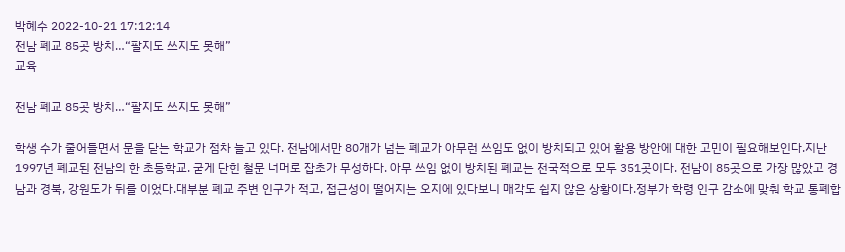박혜수 2022-10-21 17:12:14
전남 폐교 85곳 방치…“팔지도 쓰지도 못해”
교육

전남 폐교 85곳 방치…“팔지도 쓰지도 못해”

학생 수가 줄어들면서 문을 닫는 학교가 점차 늘고 있다. 전남에서만 80개가 넘는 폐교가 아무런 쓰임도 없이 방치되고 있어 활용 방안에 대한 고민이 필요해보인다.지난 1997년 폐교된 전남의 한 초등학교. 굳게 단힌 철문 너머로 잡초가 무성하다. 아무 쓰임 없이 방치된 폐교는 전국적으로 모두 351곳이다. 전남이 85곳으로 가장 많았고 경남과 경북, 강원도가 뒤를 이었다.대부분 폐교 주변 인구가 적고, 접근성이 떨어지는 오지에 있다보니 매각도 쉽지 않은 상황이다.정부가 학령 인구 감소에 맞춰 학교 통폐합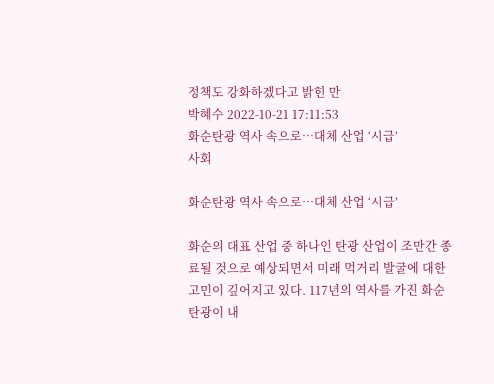정책도 강화하겠다고 밝힌 만
박혜수 2022-10-21 17:11:53
화순탄광 역사 속으로…대체 산업 ‘시급’
사회

화순탄광 역사 속으로…대체 산업 ‘시급’

화순의 대표 산업 중 하나인 탄광 산업이 조만간 종료될 것으로 예상되면서 미래 먹거리 발굴에 대한 고민이 깊어지고 있다. 117년의 역사를 가진 화순 탄광이 내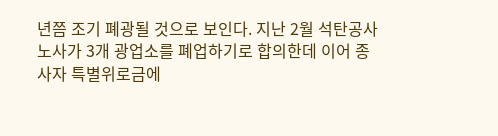년쯤 조기 폐광될 것으로 보인다. 지난 2월 석탄공사 노사가 3개 광업소를 폐업하기로 합의한데 이어 종사자 특별위로금에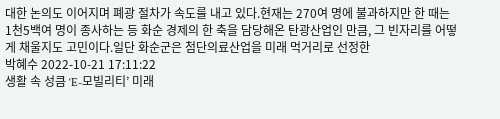대한 논의도 이어지며 폐광 절차가 속도를 내고 있다.현재는 270여 명에 불과하지만 한 때는 1천5백여 명이 종사하는 등 화순 경제의 한 축을 담당해온 탄광산업인 만큼, 그 빈자리를 어떻게 채울지도 고민이다.일단 화순군은 첨단의료산업을 미래 먹거리로 선정한
박혜수 2022-10-21 17:11:22
생활 속 성큼 ‘E-모빌리티’ 미래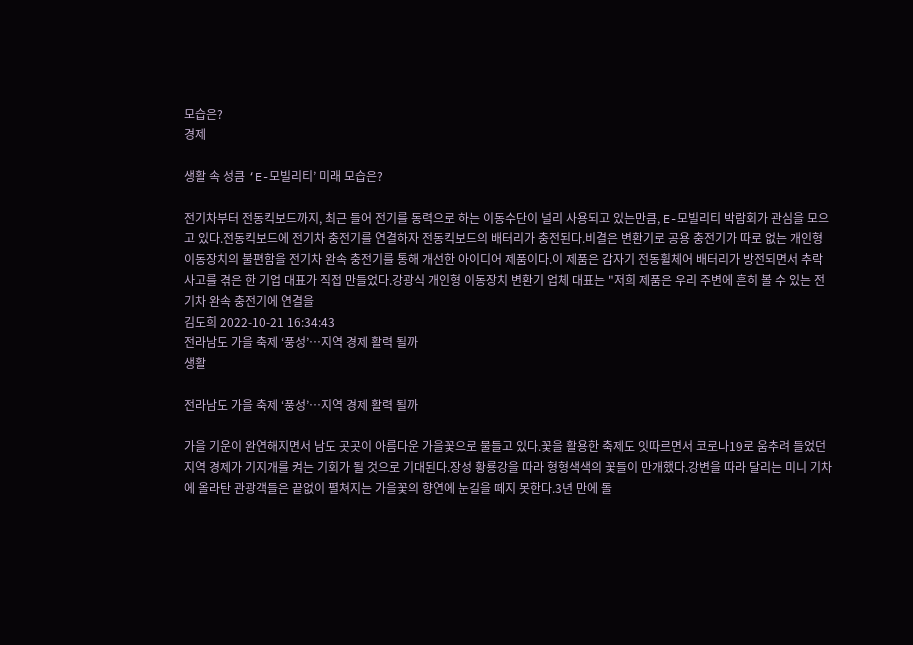모습은?
경제

생활 속 성큼 ‘E-모빌리티’ 미래 모습은?

전기차부터 전동킥보드까지, 최근 들어 전기를 동력으로 하는 이동수단이 널리 사용되고 있는만큼, E-모빌리티 박람회가 관심을 모으고 있다.전동킥보드에 전기차 충전기를 연결하자 전동킥보드의 배터리가 충전된다.비결은 변환기로 공용 충전기가 따로 없는 개인형 이동장치의 불편함을 전기차 완속 충전기를 통해 개선한 아이디어 제품이다.이 제품은 갑자기 전동휠체어 배터리가 방전되면서 추락 사고를 겪은 한 기업 대표가 직접 만들었다.강광식 개인형 이동장치 변환기 업체 대표는 "저희 제품은 우리 주변에 흔히 볼 수 있는 전기차 완속 충전기에 연결을
김도희 2022-10-21 16:34:43
전라남도 가을 축제 ‘풍성’…지역 경제 활력 될까
생활

전라남도 가을 축제 ‘풍성’…지역 경제 활력 될까

가을 기운이 완연해지면서 남도 곳곳이 아름다운 가을꽃으로 물들고 있다.꽃을 활용한 축제도 잇따르면서 코로나19로 움추려 들었던 지역 경제가 기지개를 켜는 기회가 될 것으로 기대된다.장성 황룡강을 따라 형형색색의 꽃들이 만개했다.강변을 따라 달리는 미니 기차에 올라탄 관광객들은 끝없이 펼쳐지는 가을꽃의 향연에 눈길을 떼지 못한다.3년 만에 돌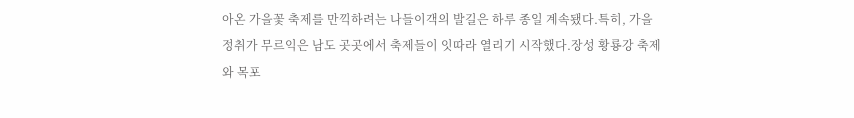아온 가을꽃 축제를 만끽하려는 나들이객의 발길은 하루 종일 계속됐다.특히, 가을 정취가 무르익은 남도 곳곳에서 축제들이 잇따라 열리기 시작했다.장성 황룡강 축제와 목포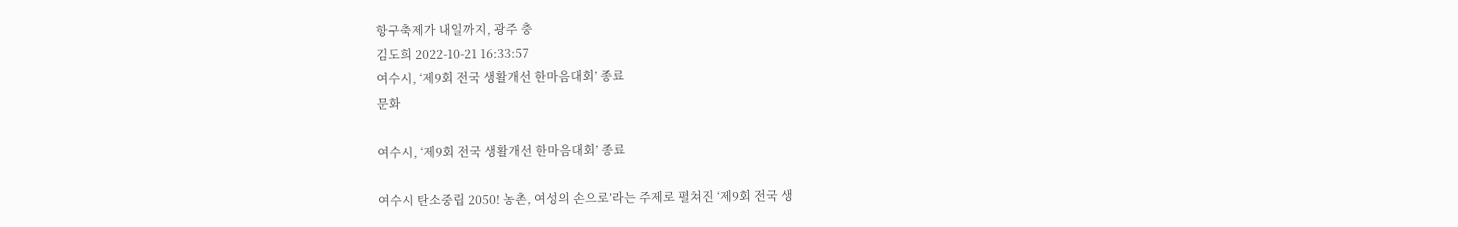항구축제가 내일까지, 광주 충
김도희 2022-10-21 16:33:57
여수시, ‘제9회 전국 생활개선 한마음대회’ 종료
문화

여수시, ‘제9회 전국 생활개선 한마음대회’ 종료

여수시 탄소중립 2050! 농촌, 여성의 손으로’라는 주제로 펼쳐진 ‘제9회 전국 생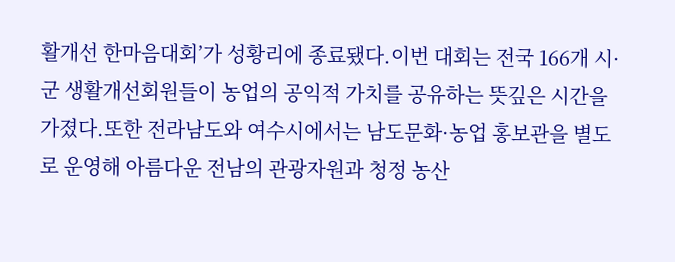활개선 한마음대회’가 성황리에 종료됐다.이번 대회는 전국 166개 시·군 생활개선회원들이 농업의 공익적 가치를 공유하는 뜻깊은 시간을 가졌다.또한 전라남도와 여수시에서는 남도문화·농업 홍보관을 별도로 운영해 아름다운 전남의 관광자원과 청정 농산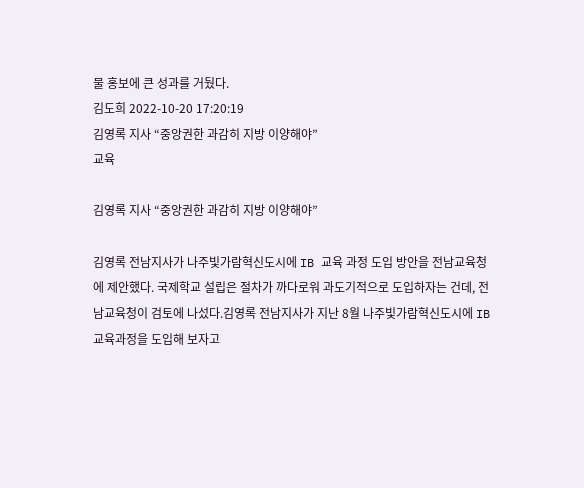물 홍보에 큰 성과를 거뒀다.
김도희 2022-10-20 17:20:19
김영록 지사 “중앙권한 과감히 지방 이양해야”
교육

김영록 지사 “중앙권한 과감히 지방 이양해야”

김영록 전남지사가 나주빛가람혁신도시에 IB 교육 과정 도입 방안을 전남교육청에 제안했다. 국제학교 설립은 절차가 까다로워 과도기적으로 도입하자는 건데, 전남교육청이 검토에 나섰다.김영록 전남지사가 지난 8월 나주빛가람혁신도시에 IB교육과정을 도입해 보자고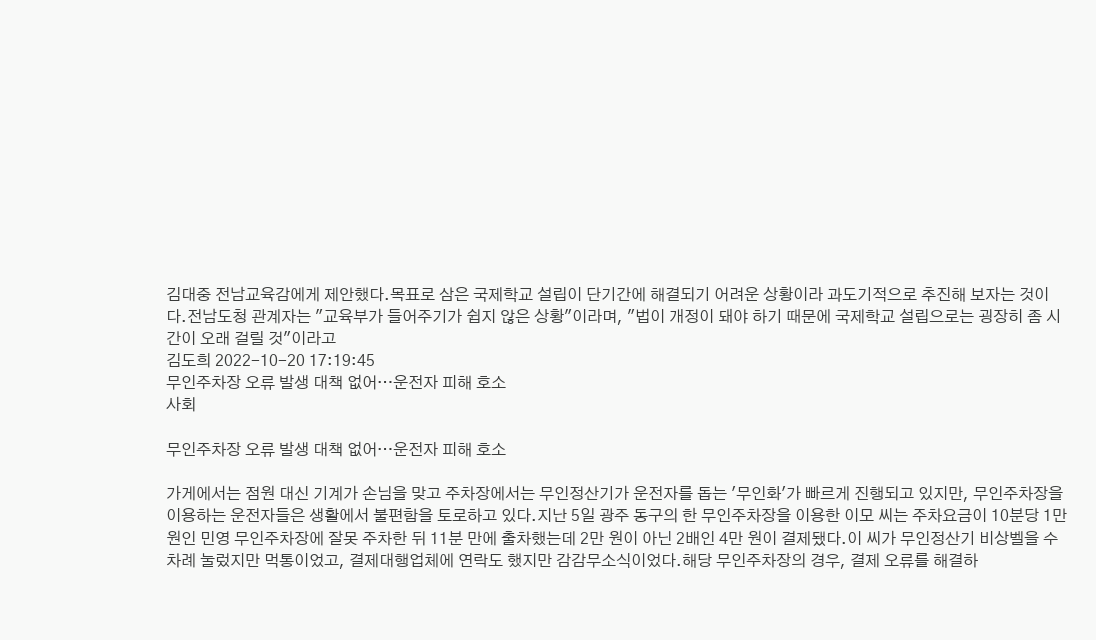김대중 전남교육감에게 제안했다.목표로 삼은 국제학교 설립이 단기간에 해결되기 어려운 상황이라 과도기적으로 추진해 보자는 것이다.전남도청 관계자는 "교육부가 들어주기가 쉽지 않은 상황"이라며, "법이 개정이 돼야 하기 때문에 국제학교 설립으로는 굉장히 좀 시간이 오래 걸릴 것"이라고
김도희 2022-10-20 17:19:45
무인주차장 오류 발생 대책 없어…운전자 피해 호소
사회

무인주차장 오류 발생 대책 없어…운전자 피해 호소

가게에서는 점원 대신 기계가 손님을 맞고 주차장에서는 무인정산기가 운전자를 돕는 '무인화'가 빠르게 진행되고 있지만, 무인주차장을 이용하는 운전자들은 생활에서 불편함을 토로하고 있다.지난 5일 광주 동구의 한 무인주차장을 이용한 이모 씨는 주차요금이 10분당 1만 원인 민영 무인주차장에 잘못 주차한 뒤 11분 만에 출차했는데 2만 원이 아닌 2배인 4만 원이 결제됐다.이 씨가 무인정산기 비상벨을 수차례 눌렀지만 먹통이었고, 결제대행업체에 연락도 했지만 감감무소식이었다.해당 무인주차장의 경우, 결제 오류를 해결하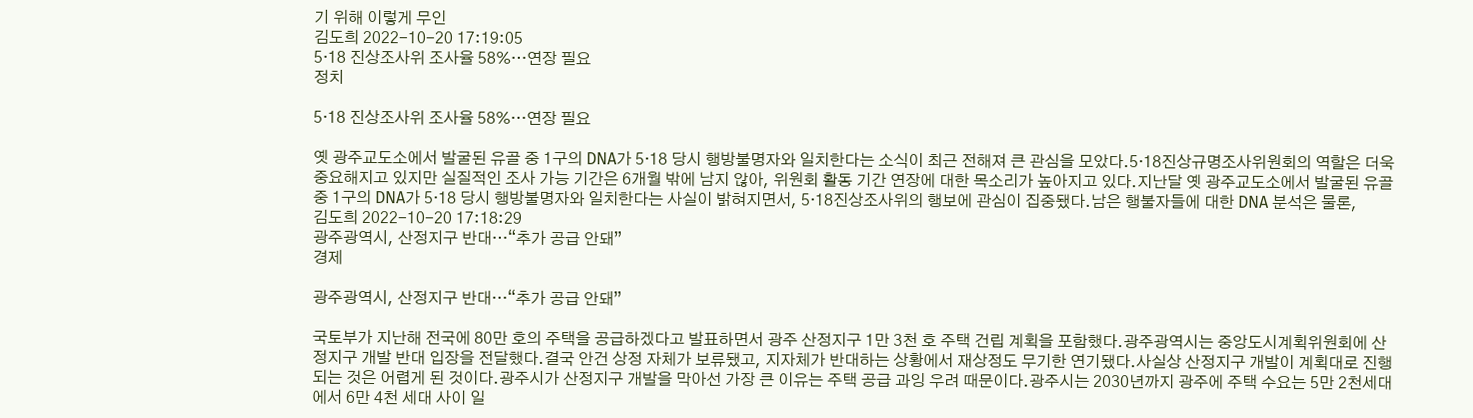기 위해 이렇게 무인
김도희 2022-10-20 17:19:05
5·18 진상조사위 조사율 58%…연장 필요
정치

5·18 진상조사위 조사율 58%…연장 필요

옛 광주교도소에서 발굴된 유골 중 1구의 DNA가 5·18 당시 행방불명자와 일치한다는 소식이 최근 전해져 큰 관심을 모았다.5·18진상규명조사위원회의 역할은 더욱 중요해지고 있지만 실질적인 조사 가능 기간은 6개월 밖에 남지 않아, 위원회 활동 기간 연장에 대한 목소리가 높아지고 있다.지난달 옛 광주교도소에서 발굴된 유골 중 1구의 DNA가 5·18 당시 행방불명자와 일치한다는 사실이 밝혀지면서, 5·18진상조사위의 행보에 관심이 집중됐다.남은 행불자들에 대한 DNA 분석은 물론,
김도희 2022-10-20 17:18:29
광주광역시, 산정지구 반대…“추가 공급 안돼”
경제

광주광역시, 산정지구 반대…“추가 공급 안돼”

국토부가 지난해 전국에 80만 호의 주택을 공급하겠다고 발표하면서 광주 산정지구 1만 3천 호 주택 건립 계획을 포함했다.광주광역시는 중앙도시계획위원회에 산정지구 개발 반대 입장을 전달했다.결국 안건 상정 자체가 보류됐고, 지자체가 반대하는 상황에서 재상정도 무기한 연기됐다.사실상 산정지구 개발이 계획대로 진행되는 것은 어렵게 된 것이다.광주시가 산정지구 개발을 막아선 가장 큰 이유는 주택 공급 과잉 우려 때문이다.광주시는 2030년까지 광주에 주택 수요는 5만 2천세대에서 6만 4천 세대 사이 일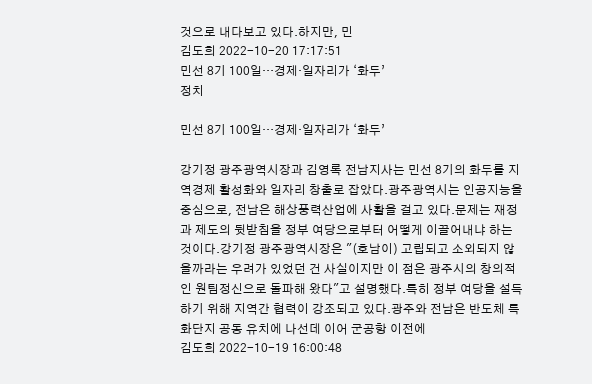것으로 내다보고 있다.하지만, 민
김도희 2022-10-20 17:17:51
민선 8기 100일…경제·일자리가 ‘화두’
정치

민선 8기 100일…경제·일자리가 ‘화두’

강기정 광주광역시장과 김영록 전남지사는 민선 8기의 화두를 지역경제 활성화와 일자리 창출로 잡았다.광주광역시는 인공지능을 중심으로, 전남은 해상풍력산업에 사활을 걸고 있다.문제는 재정과 제도의 뒷받침을 정부 여당으로부터 어떻게 이끌어내냐 하는 것이다.강기정 광주광역시장은 "(호남이) 고립되고 소외되지 않을까라는 우려가 있었던 건 사실이지만 이 점은 광주시의 창의적인 원팀정신으로 돌파해 왔다"고 설명했다.특히 정부 여당을 설득하기 위해 지역간 협력이 강조되고 있다.광주와 전남은 반도체 특화단지 공동 유치에 나선데 이어 군공항 이전에
김도희 2022-10-19 16:00:48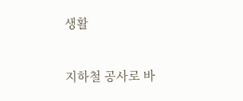생활

지하철 공사로 바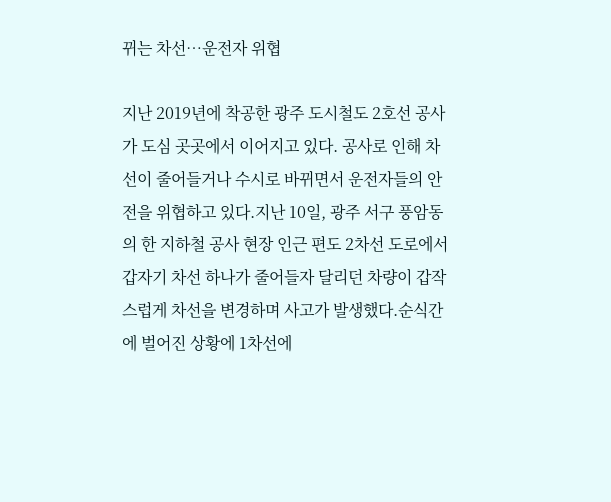뀌는 차선…운전자 위협

지난 2019년에 착공한 광주 도시철도 2호선 공사가 도심 곳곳에서 이어지고 있다. 공사로 인해 차선이 줄어들거나 수시로 바뀌면서 운전자들의 안전을 위협하고 있다.지난 10일, 광주 서구 풍암동의 한 지하철 공사 현장 인근 편도 2차선 도로에서 갑자기 차선 하나가 줄어들자 달리던 차량이 갑작스럽게 차선을 변경하며 사고가 발생했다.순식간에 벌어진 상황에 1차선에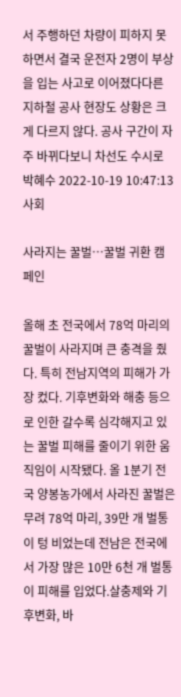서 주행하던 차량이 피하지 못하면서 결국 운전자 2명이 부상을 입는 사고로 이어졌다다른 지하철 공사 현장도 상황은 크게 다르지 않다. 공사 구간이 자주 바뀌다보니 차선도 수시로
박혜수 2022-10-19 10:47:13
사회

사라지는 꿀벌…꿀벌 귀환 캠페인

올해 초 전국에서 78억 마리의 꿀벌이 사라지며 큰 충격을 줬다. 특히 전남지역의 피해가 가장 컸다. 기후변화와 해충 등으로 인한 갈수록 심각해지고 있는 꿀벌 피해를 줄이기 위한 움직임이 시작됐다. 올 1분기 전국 양봉농가에서 사라진 꿀벌은 무려 78억 마리, 39만 개 벌통이 텅 비었는데 전남은 전국에서 가장 많은 10만 6천 개 벌통이 피해를 입었다.살충제와 기후변화, 바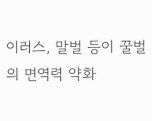이러스, 말벌 등이 꿀벌의 면역력 약화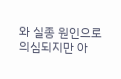와 실종 원인으로 의심되지만 아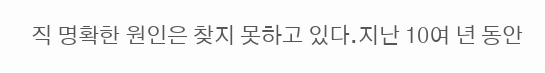직 명확한 원인은 찾지 못하고 있다.지난 10여 년 동안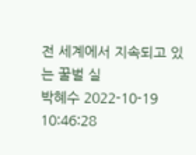전 세계에서 지속되고 있는 꿀벌 실
박혜수 2022-10-19 10:46:28